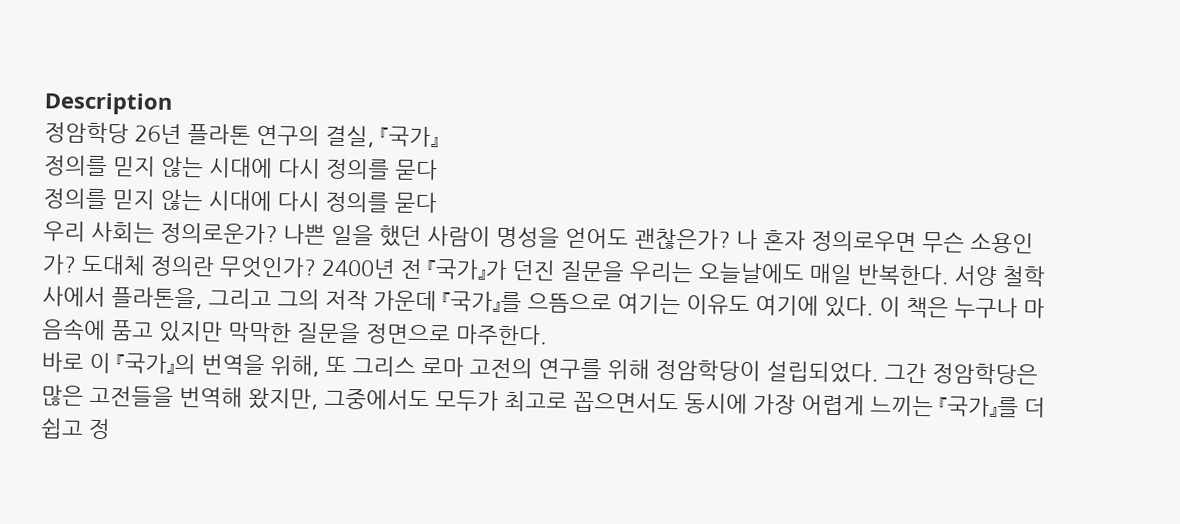Description
정암학당 26년 플라톤 연구의 결실, 『국가』
정의를 믿지 않는 시대에 다시 정의를 묻다
정의를 믿지 않는 시대에 다시 정의를 묻다
우리 사회는 정의로운가? 나쁜 일을 했던 사람이 명성을 얻어도 괜찮은가? 나 혼자 정의로우면 무슨 소용인가? 도대체 정의란 무엇인가? 2400년 전 『국가』가 던진 질문을 우리는 오늘날에도 매일 반복한다. 서양 철학사에서 플라톤을, 그리고 그의 저작 가운데 『국가』를 으뜸으로 여기는 이유도 여기에 있다. 이 책은 누구나 마음속에 품고 있지만 막막한 질문을 정면으로 마주한다.
바로 이 『국가』의 번역을 위해, 또 그리스 로마 고전의 연구를 위해 정암학당이 설립되었다. 그간 정암학당은 많은 고전들을 번역해 왔지만, 그중에서도 모두가 최고로 꼽으면서도 동시에 가장 어렵게 느끼는 『국가』를 더 쉽고 정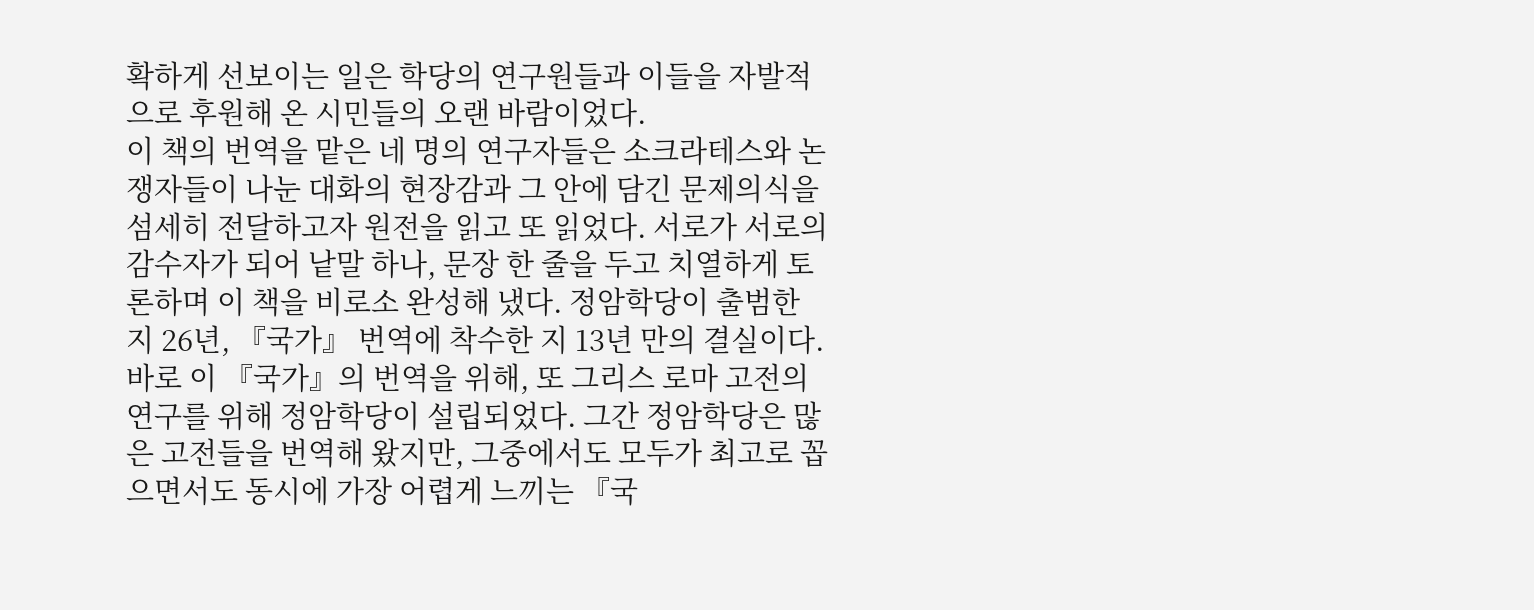확하게 선보이는 일은 학당의 연구원들과 이들을 자발적으로 후원해 온 시민들의 오랜 바람이었다.
이 책의 번역을 맡은 네 명의 연구자들은 소크라테스와 논쟁자들이 나눈 대화의 현장감과 그 안에 담긴 문제의식을 섬세히 전달하고자 원전을 읽고 또 읽었다. 서로가 서로의 감수자가 되어 낱말 하나, 문장 한 줄을 두고 치열하게 토론하며 이 책을 비로소 완성해 냈다. 정암학당이 출범한 지 26년, 『국가』 번역에 착수한 지 13년 만의 결실이다.
바로 이 『국가』의 번역을 위해, 또 그리스 로마 고전의 연구를 위해 정암학당이 설립되었다. 그간 정암학당은 많은 고전들을 번역해 왔지만, 그중에서도 모두가 최고로 꼽으면서도 동시에 가장 어렵게 느끼는 『국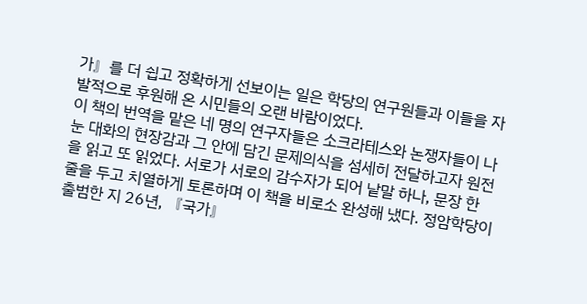가』를 더 쉽고 정확하게 선보이는 일은 학당의 연구원들과 이들을 자발적으로 후원해 온 시민들의 오랜 바람이었다.
이 책의 번역을 맡은 네 명의 연구자들은 소크라테스와 논쟁자들이 나눈 대화의 현장감과 그 안에 담긴 문제의식을 섬세히 전달하고자 원전을 읽고 또 읽었다. 서로가 서로의 감수자가 되어 낱말 하나, 문장 한 줄을 두고 치열하게 토론하며 이 책을 비로소 완성해 냈다. 정암학당이 출범한 지 26년, 『국가』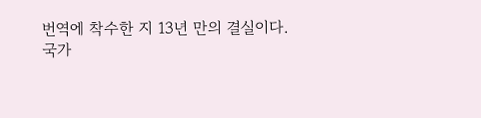번역에 착수한 지 13년 만의 결실이다.
국가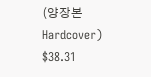(양장본 Hardcover)
$38.31